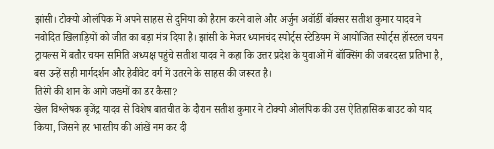झांसी। टोक्यो ओलंपिक में अपने साहस से दुनिया को हैरान करने वाले और अर्जुन अवॉर्डी बॉक्सर सतीश कुमार यादव ने नवोदित खिलाड़ियों को जीत का बड़ा मंत्र दिया है। झांसी के मेजर ध्यानचंद स्पोर्ट्स स्टेडियम में आयोजित स्पोर्ट्स हॉस्टल चयन ट्रायल्स में बतौर चयन समिति अध्यक्ष पहुंचे सतीश यादव ने कहा कि उत्तर प्रदेश के युवाओं में बॉक्सिंग की जबरदस्त प्रतिभा है, बस उन्हें सही मार्गदर्शन और हेवीवेट वर्ग में उतरने के साहस की जरूरत है।
तिरंगे की शान के आगे जख्मों का डर कैसा?
खेल विश्लेषक बृजेंद्र यादव से विशेष बातचीत के दौरान सतीश कुमार ने टोक्यो ओलंपिक की उस ऐतिहासिक बाउट को याद किया, जिसने हर भारतीय की आंखें नम कर दी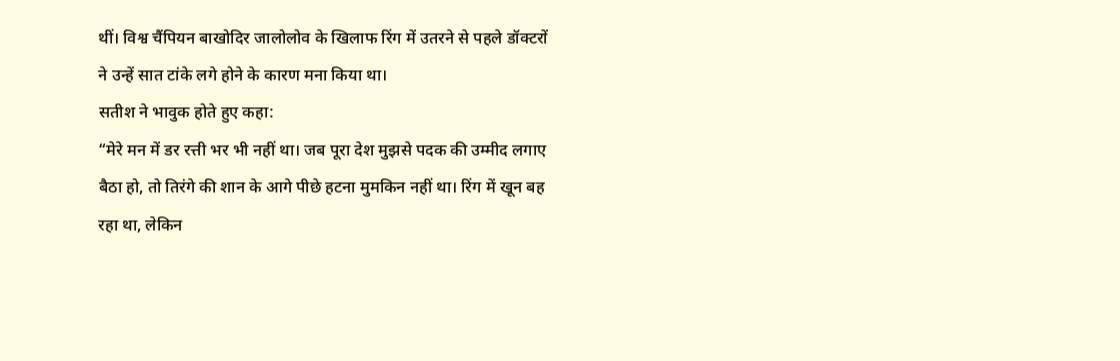थीं। विश्व चैंपियन बाखोदिर जालोलोव के खिलाफ रिंग में उतरने से पहले डॉक्टरों ने उन्हें सात टांके लगे होने के कारण मना किया था।
सतीश ने भावुक होते हुए कहा:
“मेरे मन में डर रत्ती भर भी नहीं था। जब पूरा देश मुझसे पदक की उम्मीद लगाए बैठा हो, तो तिरंगे की शान के आगे पीछे हटना मुमकिन नहीं था। रिंग में खून बह रहा था, लेकिन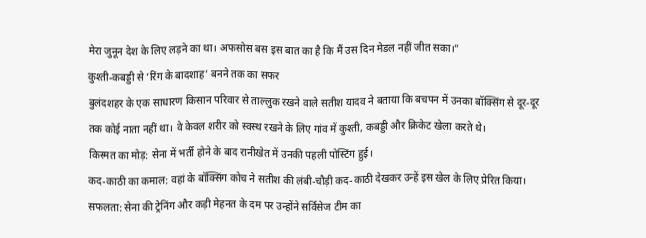मेरा जुनून देश के लिए लड़ने का था। अफसोस बस इस बात का है कि मैं उस दिन मेडल नहीं जीत सका।”
कुश्ती-कबड्डी से ‘रिंग के बादशाह’ बनने तक का सफर
बुलंदशहर के एक साधारण किसान परिवार से ताल्लुक रखने वाले सतीश यादव ने बताया कि बचपन में उनका बॉक्सिंग से दूर-दूर तक कोई नाता नहीं था। वे केवल शरीर को स्वस्थ रखने के लिए गांव में कुश्ती, कबड्डी और क्रिकेट खेला करते थे।
किस्मत का मोड़: सेना में भर्ती होने के बाद रानीखेत में उनकी पहली पोस्टिंग हुई।
कद-काठी का कमाल: वहां के बॉक्सिंग कोच ने सतीश की लंबी-चौड़ी कद-काठी देखकर उन्हें इस खेल के लिए प्रेरित किया।
सफलता: सेना की ट्रेनिंग और कड़ी मेहनत के दम पर उन्होंने सर्विसेज टीम का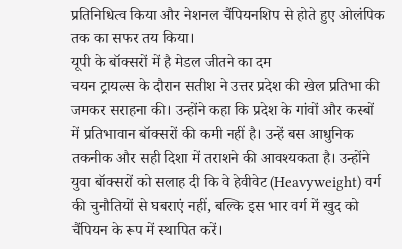प्रतिनिधित्व किया और नेशनल चैंपियनशिप से होते हुए ओलंपिक तक का सफर तय किया।
यूपी के बॉक्सरों में है मेडल जीतने का दम
चयन ट्रायल्स के दौरान सतीश ने उत्तर प्रदेश की खेल प्रतिभा की जमकर सराहना की। उन्होंने कहा कि प्रदेश के गांवों और कस्बों में प्रतिभावान बॉक्सरों की कमी नहीं है। उन्हें बस आधुनिक तकनीक और सही दिशा में तराशने की आवश्यकता है। उन्होंने युवा बॉक्सरों को सलाह दी कि वे हेवीवेट (Heavyweight) वर्ग की चुनौतियों से घबराएं नहीं, बल्कि इस भार वर्ग में खुद को चैंपियन के रूप में स्थापित करें।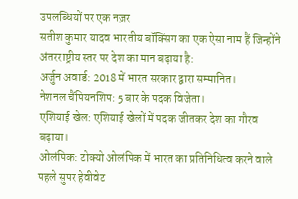उपलब्धियों पर एक नज़र
सतीश कुमार यादव भारतीय बॉक्सिंग का एक ऐसा नाम हैं जिन्होंने अंतरराष्ट्रीय स्तर पर देश का मान बढ़ाया है:
अर्जुन अवार्ड: 2018 में भारत सरकार द्वारा सम्मानित।
नेशनल चैंपियनशिप: 5 बार के पदक विजेता।
एशियाई खेल: एशियाई खेलों में पदक जीतकर देश का गौरव बढ़ाया।
ओलंपिक: टोक्यो ओलंपिक में भारत का प्रतिनिधित्व करने वाले पहले सुपर हेवीवेट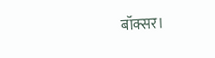बॉक्सर।